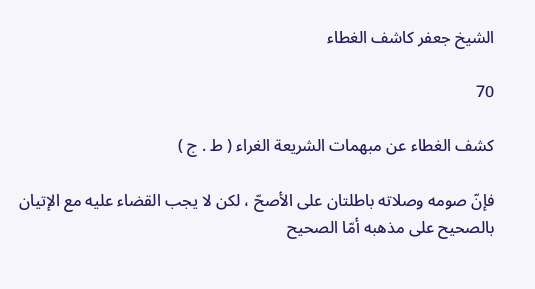الشيخ جعفر كاشف الغطاء

70

كشف الغطاء عن مبهمات الشريعة الغراء ( ط . ج )

فإنّ صومه وصلاته باطلتان على الأصحّ ، لكن لا يجب القضاء عليه مع الإتيان بالصحيح على مذهبه أمّا الصحيح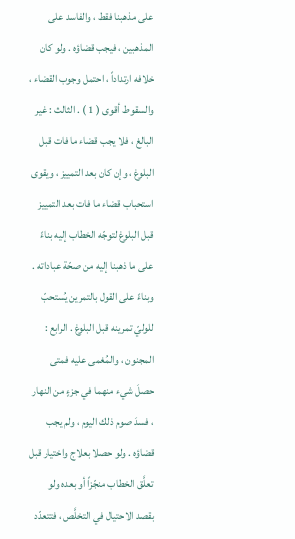على مذهبنا فقط ، والفاسد على المذهبين ، فيجب قضاؤه . ولو كان خلافه ارتداداً ، احتمل وجوب القضاء ، والسقوط أقوى ( 1 ) . الثالث : غير البالغ ، فلا يجب قضاء ما فات قبل البلوغ ، وإن كان بعد التمييز ، ويقوى استحباب قضاء ما فات بعد التمييز قبل البلوغ لتوجّه الخطاب إليه بناءً على ما ذهبنا إليه من صحّة عباداته . وبناءً على القول بالتمرين يُستحبّ للوليّ تمرينه قبل البلوغ . الرابع : المجنون ، والمُغمى عليه فمتى حصلَ شيء منهما في جزءٍ من النهار ، فسدَ صوم ذلك اليوم ، ولم يجب قضاؤه . ولو حصلا بعلاج واختيار قبل تعلَّق الخطاب منجّزاً أو بعده ولو بقصد الاحتيال في التخلَّص ، فتتعدّد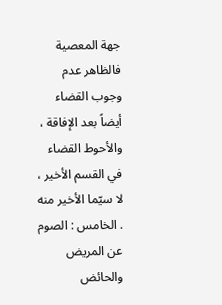جهة المعصية فالظاهر عدم وجوب القضاء أيضاً بعد الإفاقة ، والأحوط القضاء في القسم الأخير ، لا سيّما الأخير منه . الخامس : الصوم عن المريض والحائض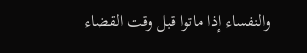والنفساء إذا ماتوا قبل وقت القضاء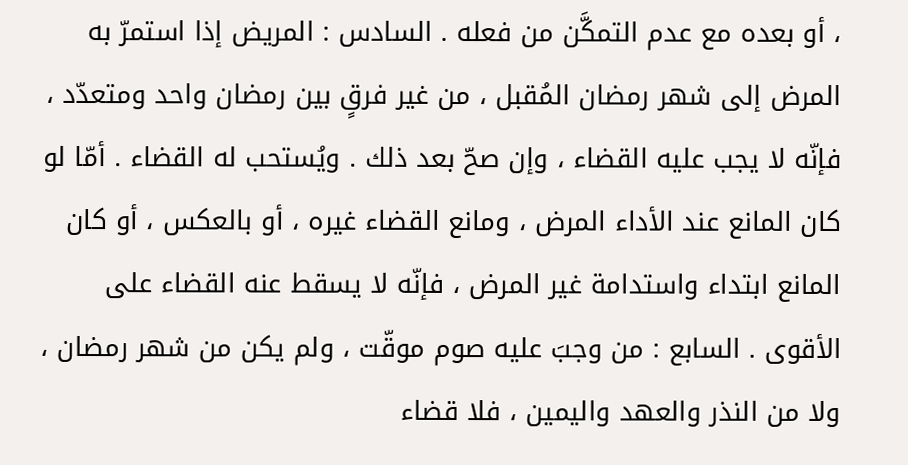، أو بعده مع عدم التمكَّن من فعله . السادس : المريض إذا استمرّ به المرض إلى شهر رمضان المُقبل ، من غير فرقٍ بين رمضان واحد ومتعدّد ، فإنّه لا يجب عليه القضاء ، وإن صحّ بعد ذلك . ويُستحب له القضاء . أمّا لو كان المانع عند الأداء المرض ، ومانع القضاء غيره ، أو بالعكس ، أو كان المانع ابتداء واستدامة غير المرض ، فإنّه لا يسقط عنه القضاء على الأقوى . السابع : من وجبَ عليه صوم موقّت ، ولم يكن من شهر رمضان ، ولا من النذر والعهد واليمين ، فلا قضاء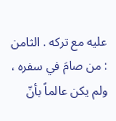عليه مع تركه . الثامن : من صامَ في سفره ، ولم يكن عالماً بأنّ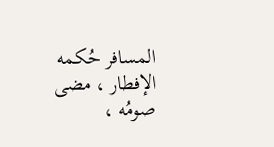المسافر حُكمه الإفطار ، مضى صومُه ،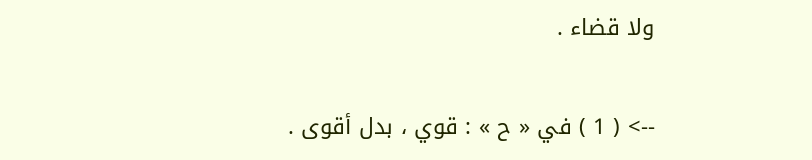ولا قضاء .

--> ( 1 ) في « ح » : قوي ، بدل أقوى .